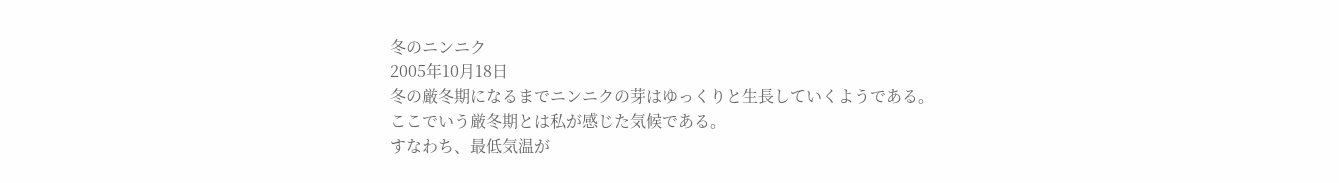冬のニンニク
2005年10月18日
冬の厳冬期になるまでニンニクの芽はゆっくりと生長していくようである。
ここでいう厳冬期とは私が感じた気候である。
すなわち、最低気温が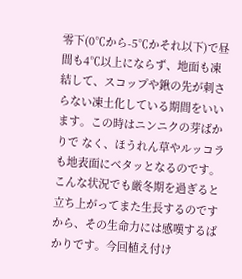零下(0℃から-5℃かそれ以下)で昼間も4℃以上にならず、地面も凍結して、スコップや鍬の先が刺さらない凍土化している期間をいいます。この時はニンニクの芽ばかりで なく、ほうれん草やルッコラも地表面にベタッとなるのです。
こんな状況でも厳冬期を過ぎると立ち上がってまた生長するのですから、その生命力には感嘆するばかりです。今回植え付け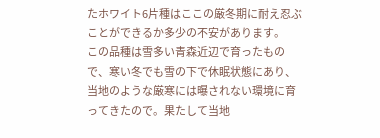たホワイト6片種はここの厳冬期に耐え忍ぶことができるか多少の不安があります。
この品種は雪多い青森近辺で育ったもので、寒い冬でも雪の下で休眠状態にあり、当地のような厳寒には曝されない環境に育ってきたので。果たして当地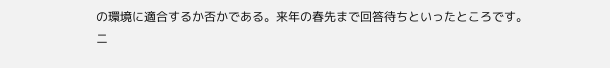の環境に適合するか否かである。来年の春先まで回答待ちといったところです。
ニ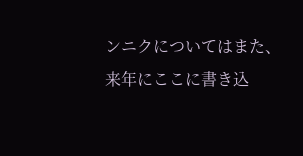ンニクについてはまた、来年にここに書き込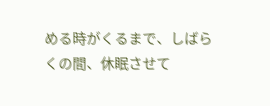める時がくるまで、しばらくの間、休眠させて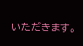いただきます。